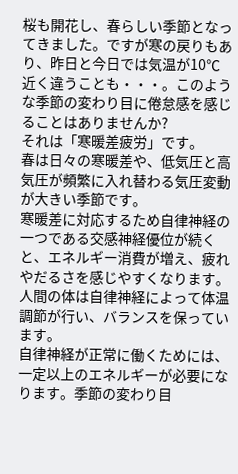桜も開花し、春らしい季節となってきました。ですが寒の戻りもあり、昨日と今日では気温が10℃近く違うことも・・・。このような季節の変わり目に倦怠感を感じることはありませんか?
それは「寒暖差疲労」です。
春は日々の寒暖差や、低気圧と高気圧が頻繁に入れ替わる気圧変動が大きい季節です。
寒暖差に対応するため自律神経の一つである交感神経優位が続くと、エネルギー消費が増え、疲れやだるさを感じやすくなります。
人間の体は自律神経によって体温調節が行い、バランスを保っています。
自律神経が正常に働くためには、一定以上のエネルギーが必要になります。季節の変わり目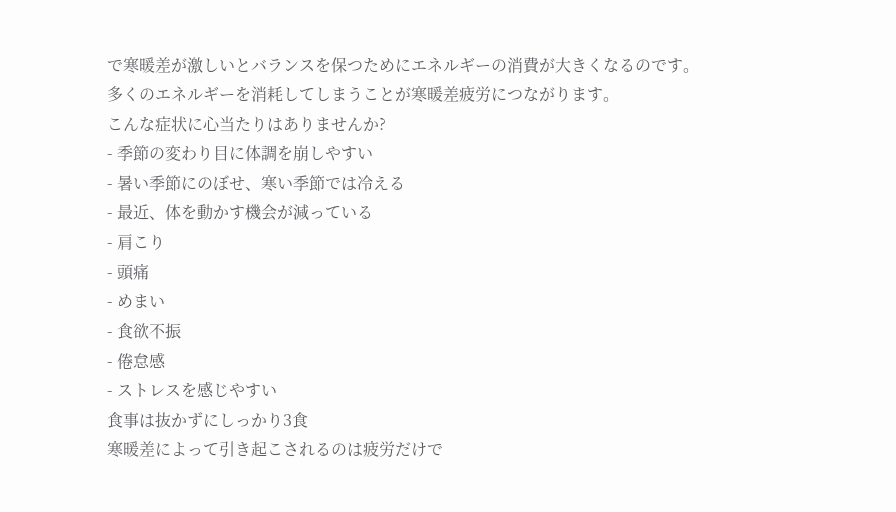で寒暖差が激しいとバランスを保つためにエネルギーの消費が大きくなるのです。
多くのエネルギーを消耗してしまうことが寒暖差疲労につながります。
こんな症状に心当たりはありませんか?
- 季節の変わり目に体調を崩しやすい
- 暑い季節にのぼせ、寒い季節では冷える
- 最近、体を動かす機会が減っている
- 肩こり
- 頭痛
- めまい
- 食欲不振
- 倦怠感
- ストレスを感じやすい
食事は抜かずにしっかり3食
寒暖差によって引き起こされるのは疲労だけで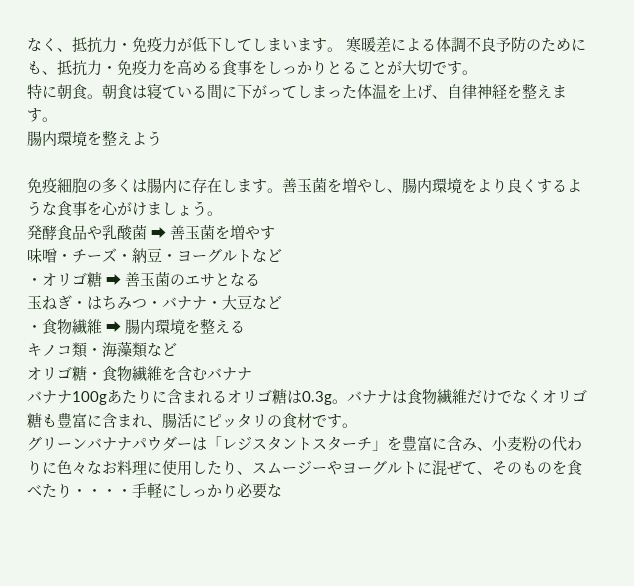なく、抵抗力・免疫力が低下してしまいます。 寒暖差による体調不良予防のためにも、抵抗力・免疫力を高める食事をしっかりとることが大切です。
特に朝食。朝食は寝ている間に下がってしまった体温を上げ、自律神経を整えます。
腸内環境を整えよう

免疫細胞の多くは腸内に存在します。善玉菌を増やし、腸内環境をより良くするような食事を心がけましょう。
発酵食品や乳酸菌 ➡ 善玉菌を増やす
味噌・チーズ・納豆・ヨーグルトなど
・オリゴ糖 ➡ 善玉菌のエサとなる
玉ねぎ・はちみつ・バナナ・大豆など
・食物繊維 ➡ 腸内環境を整える
キノコ類・海藻類など
オリゴ糖・食物繊維を含むバナナ
バナナ100gあたりに含まれるオリゴ糖は0.3g。バナナは食物繊維だけでなくオリゴ糖も豊富に含まれ、腸活にピッタリの食材です。
グリーンバナナパウダーは「レジスタントスターチ」を豊富に含み、小麦粉の代わりに色々なお料理に使用したり、スムージーやヨーグルトに混ぜて、そのものを食べたり・・・・手軽にしっかり必要な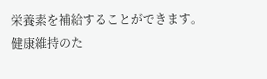栄養素を補給することができます。
健康維持のた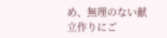め、無理のない献立作りにご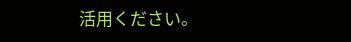活用ください。